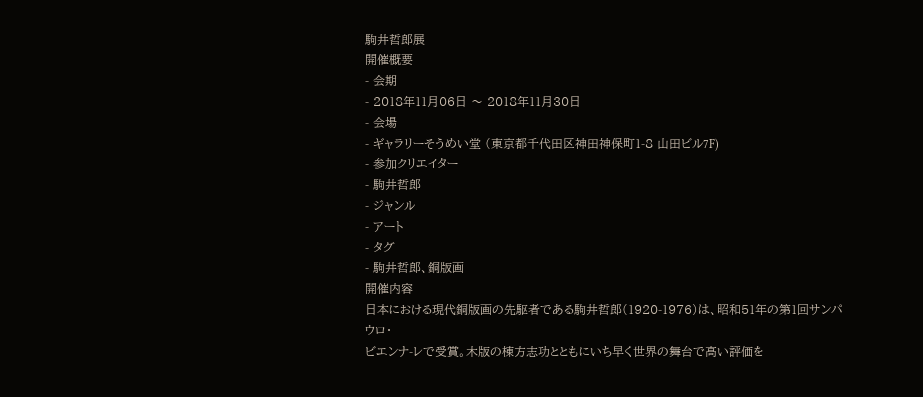駒井哲郎展
開催概要
- 会期
- 2018年11月06日 〜 2018年11月30日
- 会場
- ギャラリーそうめい堂 (東京都千代田区神田神保町1-8 山田ビル7F)
- 参加クリエイター
- 駒井哲郎
- ジャンル
- アート
- タグ
- 駒井哲郎、銅版画
開催内容
日本における現代銅版画の先駆者である駒井哲郎(1920-1976)は、昭和51年の第1回サンパウロ・
ビエンナ-レで受賞。木版の棟方志功とともにいち早く世界の舞台で高い評価を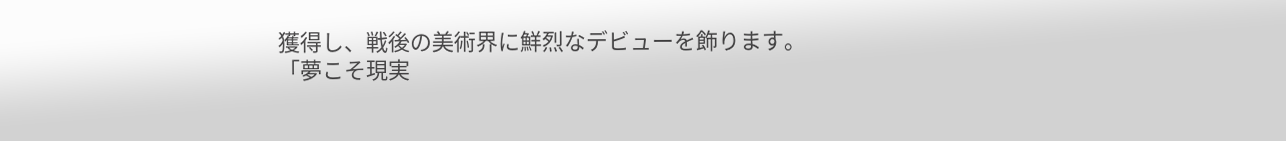獲得し、戦後の美術界に鮮烈なデビューを飾ります。
「夢こそ現実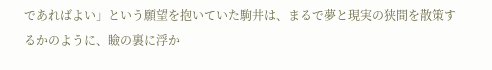であればよい」という願望を抱いていた駒井は、まるで夢と現実の狭間を散策するかのように、瞼の裏に浮か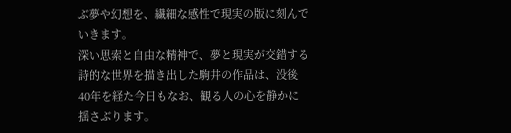ぶ夢や幻想を、繊細な感性で現実の版に刻んでいきます。
深い思索と自由な精神で、夢と現実が交錯する詩的な世界を描き出した駒井の作品は、没後40年を経た今日もなお、観る人の心を静かに揺さぶります。